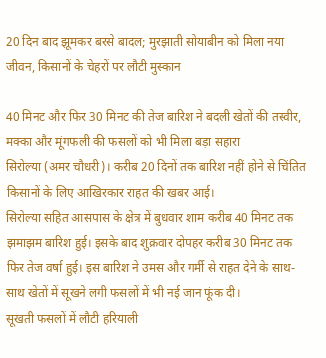20 दिन बाद झूमकर बरसे बादल; मुरझाती सोयाबीन को मिला नया जीवन, किसानों के चेहरों पर लौटी मुस्कान

40 मिनट और फिर 30 मिनट की तेज बारिश ने बदली खेतों की तस्वीर, मक्का और मूंगफली की फसलों को भी मिला बड़ा सहारा
सिरोल्या (अमर चौधरी)। करीब 20 दिनों तक बारिश नहीं होने से चिंतित किसानों के लिए आखिरकार राहत की खबर आई।
सिरोल्या सहित आसपास के क्षेत्र में बुधवार शाम करीब 40 मिनट तक झमाझम बारिश हुई। इसके बाद शुक्रवार दोपहर करीब 30 मिनट तक फिर तेज वर्षा हुई। इस बारिश ने उमस और गर्मी से राहत देने के साथ-साथ खेतों में सूखने लगी फसलों में भी नई जान फूंक दी।
सूखती फसलों में लौटी हरियाली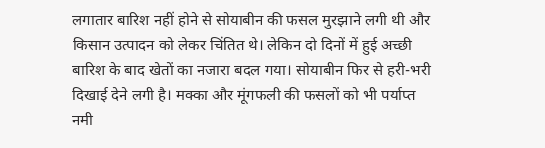लगातार बारिश नहीं होने से सोयाबीन की फसल मुरझाने लगी थी और किसान उत्पादन को लेकर चिंतित थे। लेकिन दो दिनों में हुई अच्छी बारिश के बाद खेतों का नजारा बदल गया। सोयाबीन फिर से हरी-भरी दिखाई देने लगी है। मक्का और मूंगफली की फसलों को भी पर्याप्त नमी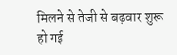मिलने से तेजी से बढ़वार शुरू हो गई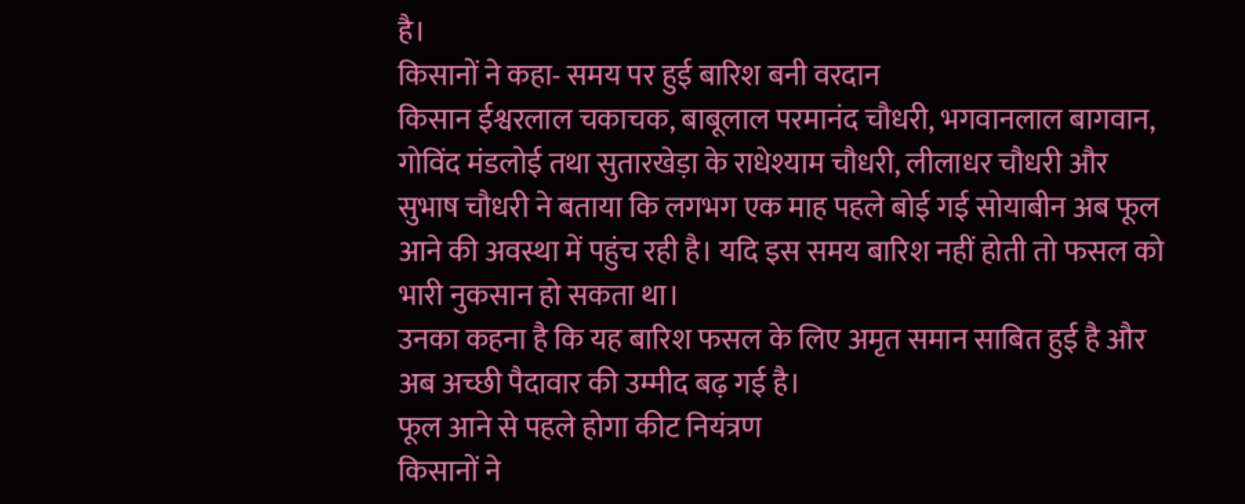है।
किसानों ने कहा- समय पर हुई बारिश बनी वरदान
किसान ईश्वरलाल चकाचक, बाबूलाल परमानंद चौधरी, भगवानलाल बागवान, गोविंद मंडलोई तथा सुतारखेड़ा के राधेश्याम चौधरी, लीलाधर चौधरी और सुभाष चौधरी ने बताया कि लगभग एक माह पहले बोई गई सोयाबीन अब फूल आने की अवस्था में पहुंच रही है। यदि इस समय बारिश नहीं होती तो फसल को भारी नुकसान हो सकता था।
उनका कहना है कि यह बारिश फसल के लिए अमृत समान साबित हुई है और अब अच्छी पैदावार की उम्मीद बढ़ गई है।
फूल आने से पहले होगा कीट नियंत्रण
किसानों ने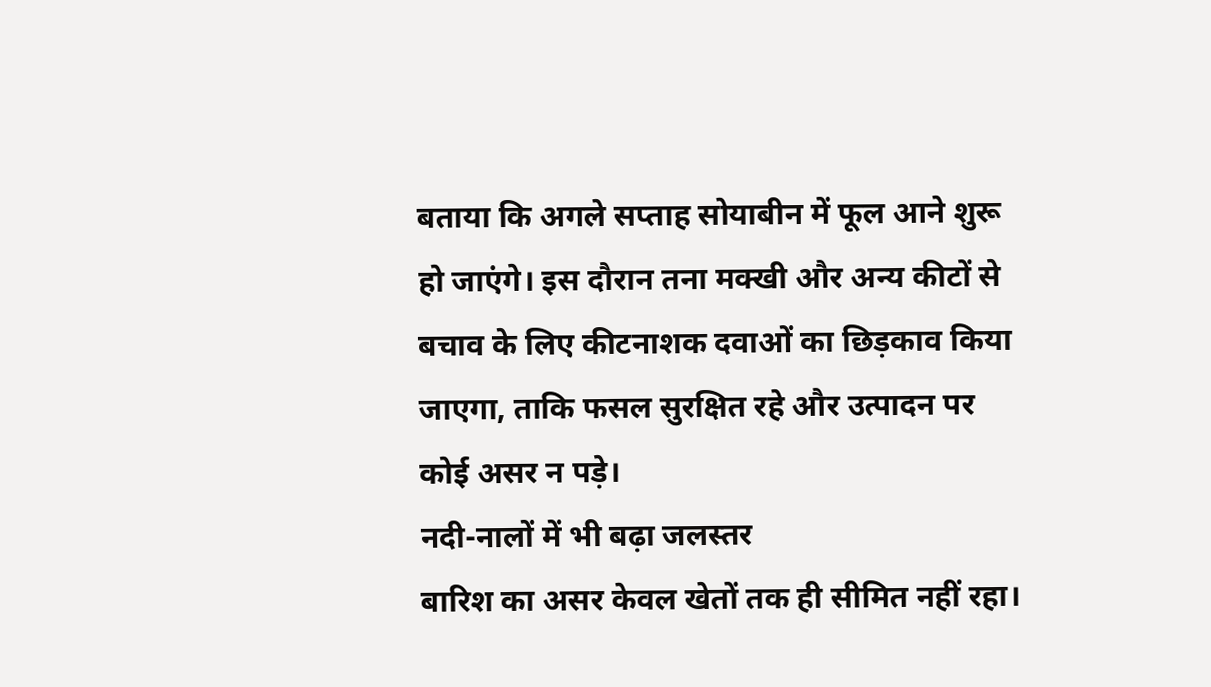बताया कि अगले सप्ताह सोयाबीन में फूल आने शुरू हो जाएंगे। इस दौरान तना मक्खी और अन्य कीटों से बचाव के लिए कीटनाशक दवाओं का छिड़काव किया जाएगा, ताकि फसल सुरक्षित रहे और उत्पादन पर कोई असर न पड़े।
नदी-नालों में भी बढ़ा जलस्तर
बारिश का असर केवल खेतों तक ही सीमित नहीं रहा।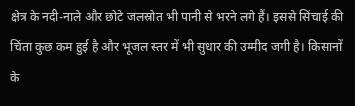क्षेत्र के नदी-नाले और छोटे जलस्रोत भी पानी से भरने लगे हैं। इससे सिंचाई की चिंता कुछ कम हुई है और भूजल स्तर में भी सुधार की उम्मीद जगी है। किसानों के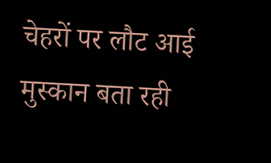चेहरों पर लौट आई मुस्कान बता रही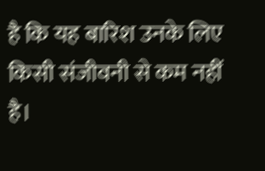है कि यह बारिश उनके लिए किसी संजीवनी से कम नहीं है।